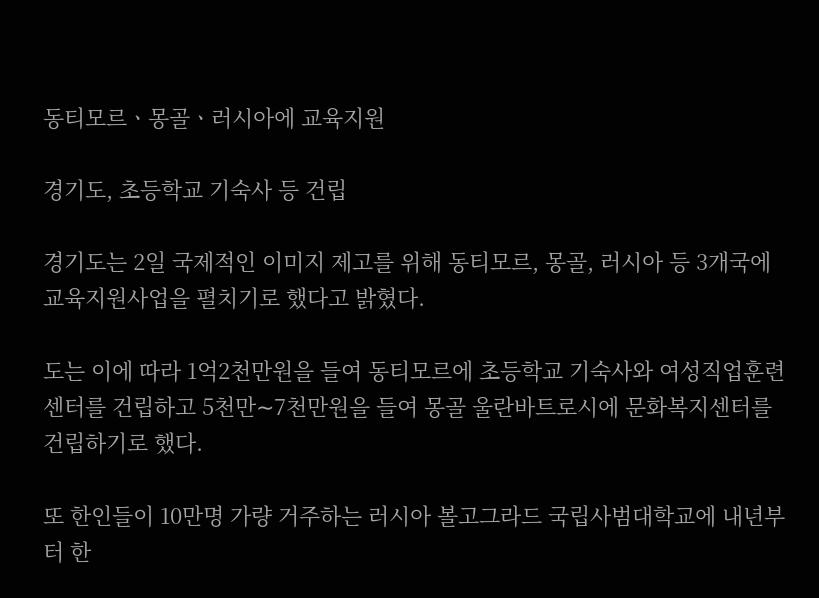동티모르ㆍ몽골ㆍ러시아에 교육지원

경기도, 초등학교 기숙사 등 건립

경기도는 2일 국제적인 이미지 제고를 위해 동티모르, 몽골, 러시아 등 3개국에 교육지원사업을 펼치기로 했다고 밝혔다.

도는 이에 따라 1억2천만원을 들여 동티모르에 초등학교 기숙사와 여성직업훈련센터를 건립하고 5천만∼7천만원을 들여 몽골 울란바트로시에 문화복지센터를 건립하기로 했다.

또 한인들이 10만명 가량 거주하는 러시아 볼고그라드 국립사범대학교에 내년부터 한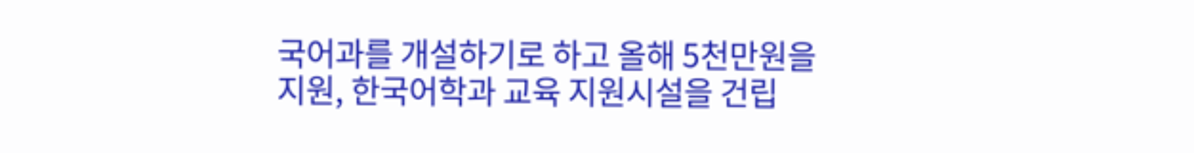국어과를 개설하기로 하고 올해 5천만원을 지원, 한국어학과 교육 지원시설을 건립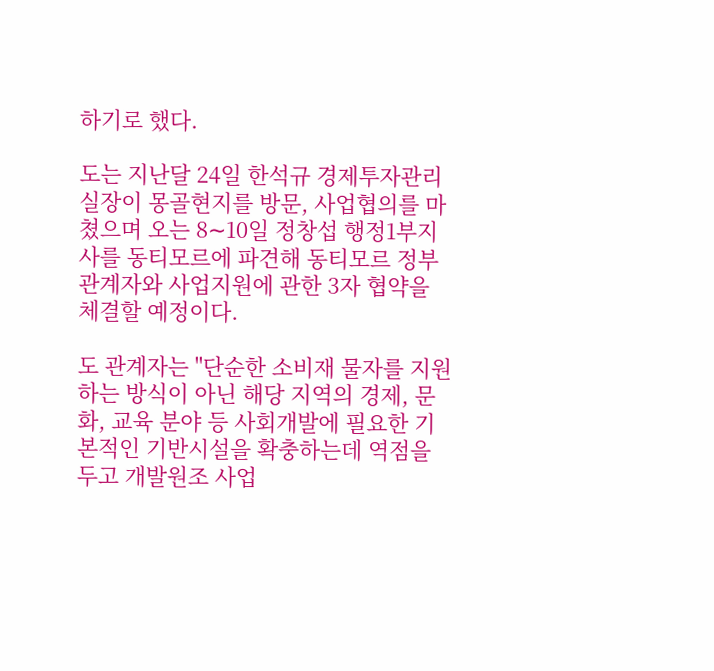하기로 했다.

도는 지난달 24일 한석규 경제투자관리실장이 몽골현지를 방문, 사업협의를 마쳤으며 오는 8∼10일 정창섭 행정1부지사를 동티모르에 파견해 동티모르 정부 관계자와 사업지원에 관한 3자 협약을 체결할 예정이다.

도 관계자는 "단순한 소비재 물자를 지원하는 방식이 아닌 해당 지역의 경제, 문화, 교육 분야 등 사회개발에 필요한 기본적인 기반시설을 확충하는데 역점을 두고 개발원조 사업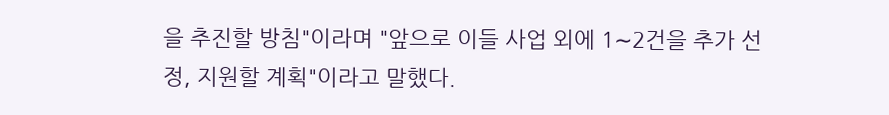을 추진할 방침"이라며 "앞으로 이들 사업 외에 1∼2건을 추가 선정, 지원할 계획"이라고 말했다.